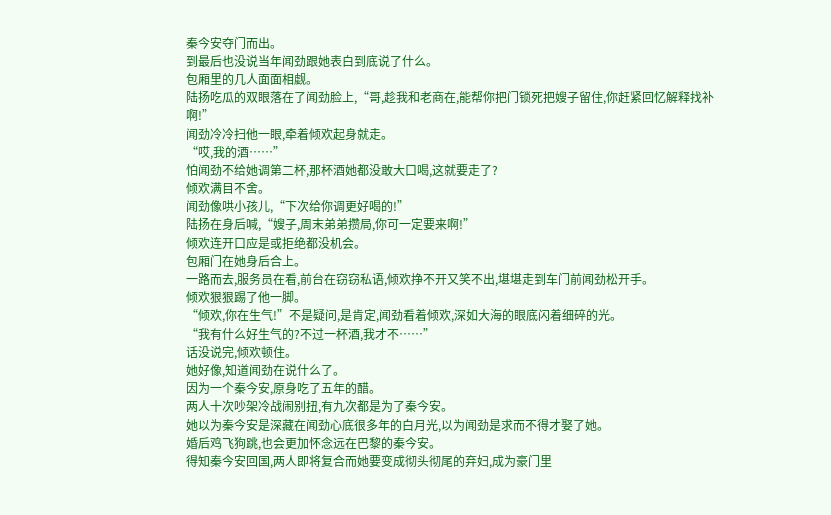秦今安夺门而出。
到最后也没说当年闻劲跟她表白到底说了什么。
包厢里的几人面面相觑。
陆扬吃瓜的双眼落在了闻劲脸上,“哥,趁我和老商在,能帮你把门锁死把嫂子留住,你赶紧回忆解释找补啊!”
闻劲冷冷扫他一眼,牵着倾欢起身就走。
“哎,我的酒……”
怕闻劲不给她调第二杯,那杯酒她都没敢大口喝,这就要走了?
倾欢满目不舍。
闻劲像哄小孩儿,“下次给你调更好喝的!”
陆扬在身后喊,“嫂子,周末弟弟攒局,你可一定要来啊!”
倾欢连开口应是或拒绝都没机会。
包厢门在她身后合上。
一路而去,服务员在看,前台在窃窃私语,倾欢挣不开又笑不出,堪堪走到车门前闻劲松开手。
倾欢狠狠踢了他一脚。
“倾欢,你在生气!”不是疑问,是肯定,闻劲看着倾欢,深如大海的眼底闪着细碎的光。
“我有什么好生气的?不过一杯酒,我才不……”
话没说完,倾欢顿住。
她好像,知道闻劲在说什么了。
因为一个秦今安,原身吃了五年的醋。
两人十次吵架冷战闹别扭,有九次都是为了秦今安。
她以为秦今安是深藏在闻劲心底很多年的白月光,以为闻劲是求而不得才娶了她。
婚后鸡飞狗跳,也会更加怀念远在巴黎的秦今安。
得知秦今安回国,两人即将复合而她要变成彻头彻尾的弃妇,成为豪门里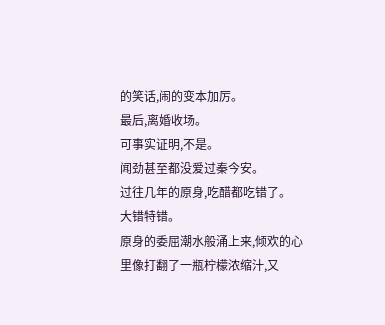的笑话,闹的变本加厉。
最后,离婚收场。
可事实证明,不是。
闻劲甚至都没爱过秦今安。
过往几年的原身,吃醋都吃错了。
大错特错。
原身的委屈潮水般涌上来,倾欢的心里像打翻了一瓶柠檬浓缩汁,又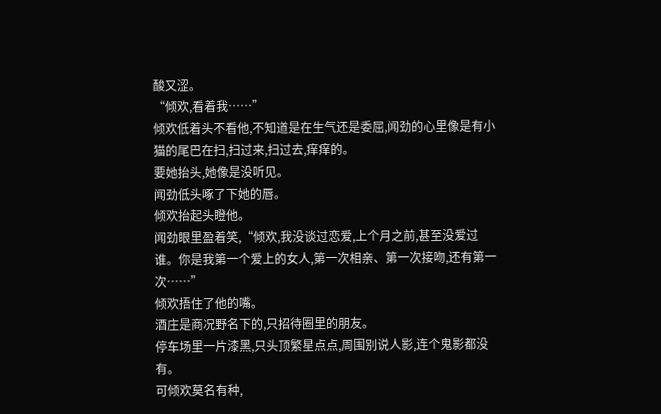酸又涩。
“倾欢,看着我……”
倾欢低着头不看他,不知道是在生气还是委屈,闻劲的心里像是有小猫的尾巴在扫,扫过来,扫过去,痒痒的。
要她抬头,她像是没听见。
闻劲低头啄了下她的唇。
倾欢抬起头瞪他。
闻劲眼里盈着笑,“倾欢,我没谈过恋爱,上个月之前,甚至没爱过谁。你是我第一个爱上的女人,第一次相亲、第一次接吻,还有第一次……”
倾欢捂住了他的嘴。
酒庄是商况野名下的,只招待圈里的朋友。
停车场里一片漆黑,只头顶繁星点点,周围别说人影,连个鬼影都没有。
可倾欢莫名有种,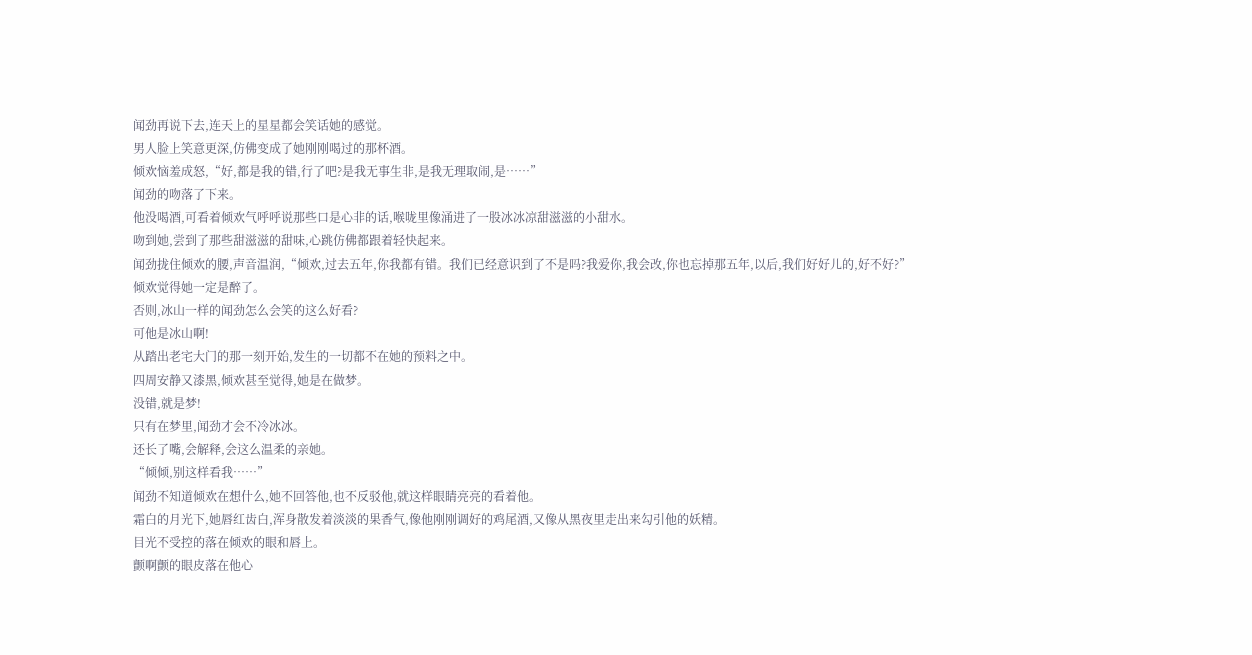闻劲再说下去,连天上的星星都会笑话她的感觉。
男人脸上笑意更深,仿佛变成了她刚刚喝过的那杯酒。
倾欢恼羞成怒,“好,都是我的错,行了吧?是我无事生非,是我无理取闹,是……”
闻劲的吻落了下来。
他没喝酒,可看着倾欢气呼呼说那些口是心非的话,喉咙里像涌进了一股冰冰凉甜滋滋的小甜水。
吻到她,尝到了那些甜滋滋的甜味,心跳仿佛都跟着轻快起来。
闻劲拢住倾欢的腰,声音温润,“倾欢,过去五年,你我都有错。我们已经意识到了不是吗?我爱你,我会改,你也忘掉那五年,以后,我们好好儿的,好不好?”
倾欢觉得她一定是醉了。
否则,冰山一样的闻劲怎么会笑的这么好看?
可他是冰山啊!
从踏出老宅大门的那一刻开始,发生的一切都不在她的预料之中。
四周安静又漆黑,倾欢甚至觉得,她是在做梦。
没错,就是梦!
只有在梦里,闻劲才会不冷冰冰。
还长了嘴,会解释,会这么温柔的亲她。
“倾倾,别这样看我……”
闻劲不知道倾欢在想什么,她不回答他,也不反驳他,就这样眼睛亮亮的看着他。
霜白的月光下,她唇红齿白,浑身散发着淡淡的果香气,像他刚刚调好的鸡尾酒,又像从黑夜里走出来勾引他的妖精。
目光不受控的落在倾欢的眼和唇上。
颤啊颤的眼皮落在他心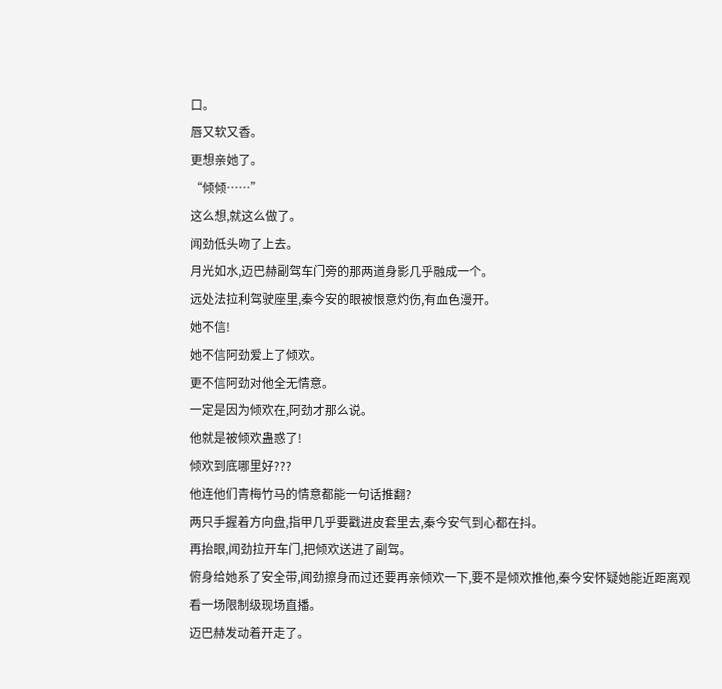口。
唇又软又香。
更想亲她了。
“倾倾……”
这么想,就这么做了。
闻劲低头吻了上去。
月光如水,迈巴赫副驾车门旁的那两道身影几乎融成一个。
远处法拉利驾驶座里,秦今安的眼被恨意灼伤,有血色漫开。
她不信!
她不信阿劲爱上了倾欢。
更不信阿劲对他全无情意。
一定是因为倾欢在,阿劲才那么说。
他就是被倾欢蛊惑了!
倾欢到底哪里好???
他连他们青梅竹马的情意都能一句话推翻?
两只手握着方向盘,指甲几乎要戳进皮套里去,秦今安气到心都在抖。
再抬眼,闻劲拉开车门,把倾欢送进了副驾。
俯身给她系了安全带,闻劲擦身而过还要再亲倾欢一下,要不是倾欢推他,秦今安怀疑她能近距离观看一场限制级现场直播。
迈巴赫发动着开走了。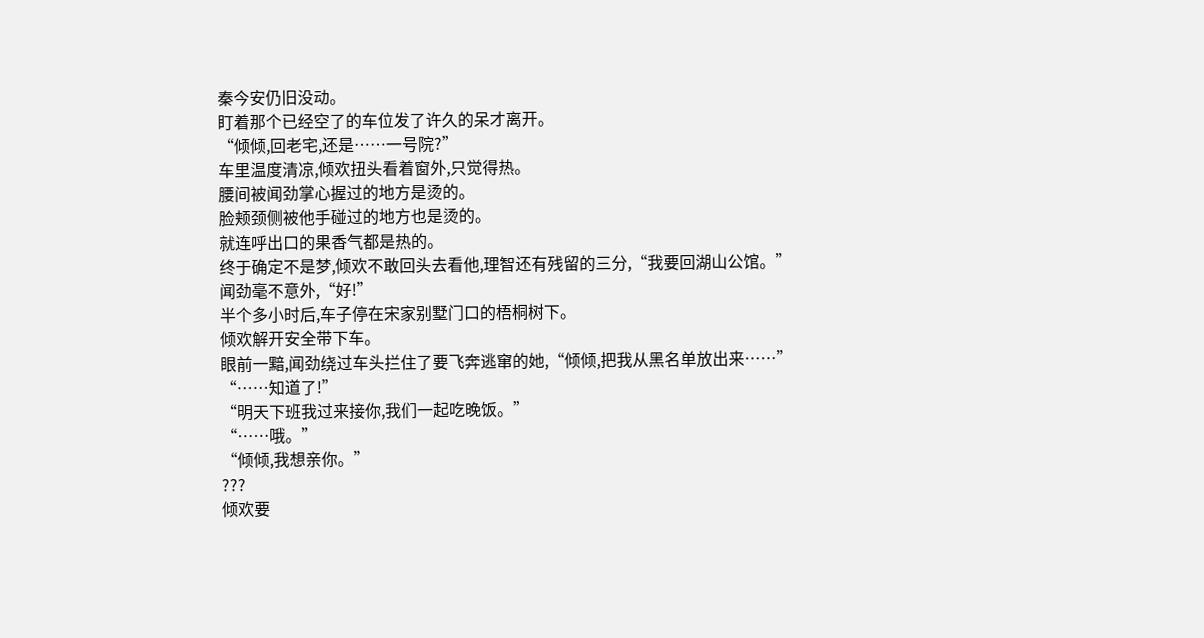秦今安仍旧没动。
盯着那个已经空了的车位发了许久的呆才离开。
“倾倾,回老宅,还是……一号院?”
车里温度清凉,倾欢扭头看着窗外,只觉得热。
腰间被闻劲掌心握过的地方是烫的。
脸颊颈侧被他手碰过的地方也是烫的。
就连呼出口的果香气都是热的。
终于确定不是梦,倾欢不敢回头去看他,理智还有残留的三分,“我要回湖山公馆。”
闻劲毫不意外,“好!”
半个多小时后,车子停在宋家别墅门口的梧桐树下。
倾欢解开安全带下车。
眼前一黯,闻劲绕过车头拦住了要飞奔逃窜的她,“倾倾,把我从黑名单放出来……”
“……知道了!”
“明天下班我过来接你,我们一起吃晚饭。”
“……哦。”
“倾倾,我想亲你。”
???
倾欢要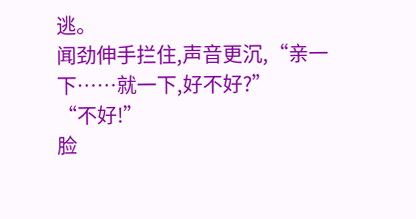逃。
闻劲伸手拦住,声音更沉,“亲一下……就一下,好不好?”
“不好!”
脸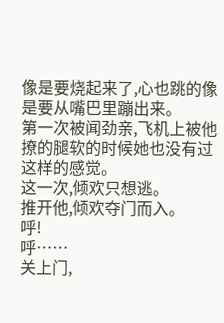像是要烧起来了,心也跳的像是要从嘴巴里蹦出来。
第一次被闻劲亲,飞机上被他撩的腿软的时候她也没有过这样的感觉。
这一次,倾欢只想逃。
推开他,倾欢夺门而入。
呼!
呼……
关上门,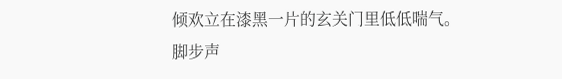倾欢立在漆黑一片的玄关门里低低喘气。
脚步声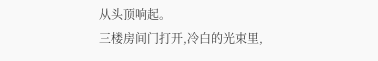从头顶响起。
三楼房间门打开,冷白的光束里,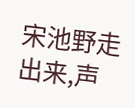宋池野走出来,声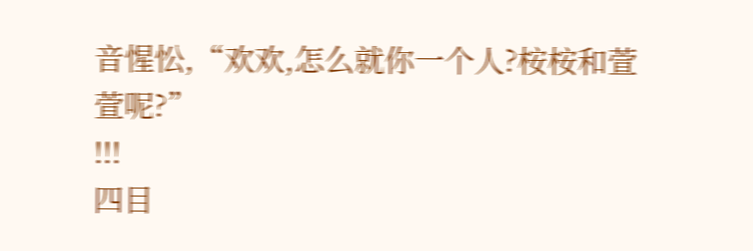音惺忪,“欢欢,怎么就你一个人?桉桉和萱萱呢?”
!!!
四目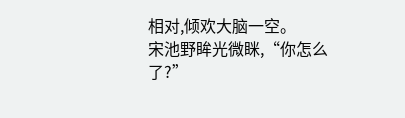相对,倾欢大脑一空。
宋池野眸光微眯,“你怎么了?”